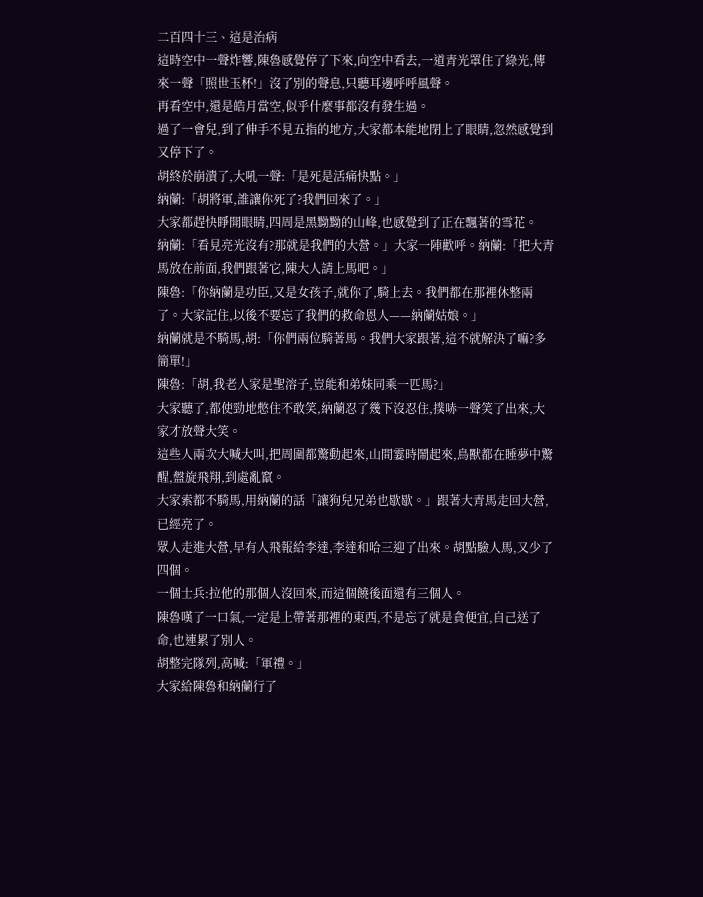二百四十三、這是治病
這時空中一聲炸響,陳魯感覺停了下來,向空中看去,一道青光罩住了綠光,傳來一聲「照世玉杯!」沒了別的聲息,只聽耳邊呼呼風聲。
再看空中,還是皓月當空,似乎什麼事都沒有發生過。
過了一會兒,到了伸手不見五指的地方,大家都本能地閉上了眼睛,忽然感覺到又停下了。
胡終於崩潰了,大吼一聲:「是死是活痛快點。」
納蘭:「胡將軍,誰讓你死了?我們回來了。」
大家都趕快睜開眼睛,四周是黑黝黝的山峰,也感覺到了正在飄著的雪花。
納蘭:「看見亮光沒有?那就是我們的大營。」大家一陣歡呼。納蘭:「把大青馬放在前面,我們跟著它,陳大人請上馬吧。」
陳魯:「你納蘭是功臣,又是女孩子,就你了,騎上去。我們都在那裡休整兩了。大家記住,以後不要忘了我們的救命恩人——納蘭姑娘。」
納蘭就是不騎馬,胡:「你們兩位騎著馬。我們大家跟著,這不就解決了嘛?多簡單!」
陳魯:「胡,我老人家是聖溶子,豈能和弟妹同乘一匹馬?」
大家聽了,都使勁地憋住不敢笑,納蘭忍了幾下沒忍住,撲哧一聲笑了出來,大家才放聲大笑。
這些人兩次大喊大叫,把周圍都驚動起來,山間霎時鬧起來,鳥獸都在睡夢中驚醒,盤旋飛翔,到處亂竄。
大家索都不騎馬,用納蘭的話「讓狗兒兄弟也歇歇。」跟著大青馬走回大營,已經亮了。
眾人走進大營,早有人飛報給李達,李達和哈三迎了出來。胡點驗人馬,又少了四個。
一個士兵:拉他的那個人沒回來,而這個饒後面還有三個人。
陳魯嘆了一口氣,一定是上帶著那裡的東西,不是忘了就是貪便宜,自己送了命,也連累了別人。
胡整完隊列,高喊:「軍禮。」
大家給陳魯和納蘭行了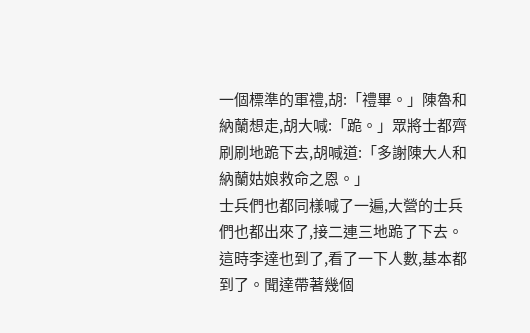一個標準的軍禮,胡:「禮畢。」陳魯和納蘭想走,胡大喊:「跪。」眾將士都齊刷刷地跪下去,胡喊道:「多謝陳大人和納蘭姑娘救命之恩。」
士兵們也都同樣喊了一遍,大營的士兵們也都出來了,接二連三地跪了下去。
這時李達也到了,看了一下人數,基本都到了。聞達帶著幾個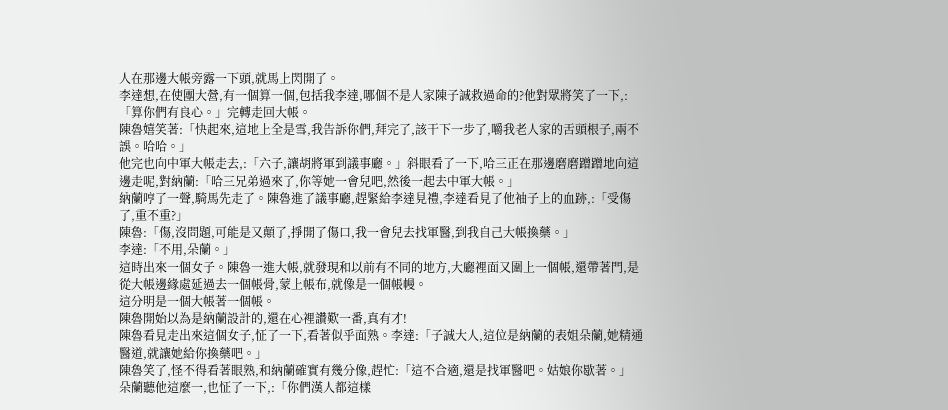人在那邊大帳旁露一下頭,就馬上閃開了。
李達想,在使團大營,有一個算一個,包括我李達,哪個不是人家陳子誠救過命的?他對眾將笑了一下,:「算你們有良心。」完轉走回大帳。
陳魯嬉笑著:「快起來,這地上全是雪,我告訴你們,拜完了,該干下一步了,嚼我老人家的舌頭根子,兩不誤。哈哈。」
他完也向中軍大帳走去,:「六子,讓胡將軍到議事廳。」斜眼看了一下,哈三正在那邊磨磨蹭蹭地向這邊走呢,對納蘭:「哈三兄弟過來了,你等她一會兒吧,然後一起去中軍大帳。」
納蘭哼了一聲,騎馬先走了。陳魯進了議事廳,趕緊給李達見禮,李達看見了他袖子上的血跡,:「受傷了,重不重?」
陳魯:「傷,沒問題,可能是又顛了,掙開了傷口,我一會兒去找軍醫,到我自己大帳換藥。」
李達:「不用,朵蘭。」
這時出來一個女子。陳魯一進大帳,就發現和以前有不同的地方,大廳裡面又圍上一個帳,還帶著門,是從大帳邊緣處延過去一個帳骨,蒙上帳布,就像是一個帳幔。
這分明是一個大帳著一個帳。
陳魯開始以為是納蘭設計的,還在心裡讚歎一番,真有才!
陳魯看見走出來這個女子,怔了一下,看著似乎面熟。李達:「子誠大人,這位是納蘭的表姐朵蘭,她精通醫道,就讓她給你換藥吧。」
陳魯笑了,怪不得看著眼熟,和納蘭確實有幾分像,趕忙:「這不合適,還是找軍醫吧。姑娘你歇著。」
朵蘭聽他這麼一,也怔了一下,:「你們漢人都這樣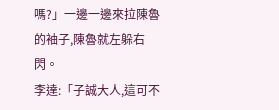嗎?」一邊一邊來拉陳魯的袖子,陳魯就左躲右閃。
李達:「子誠大人,這可不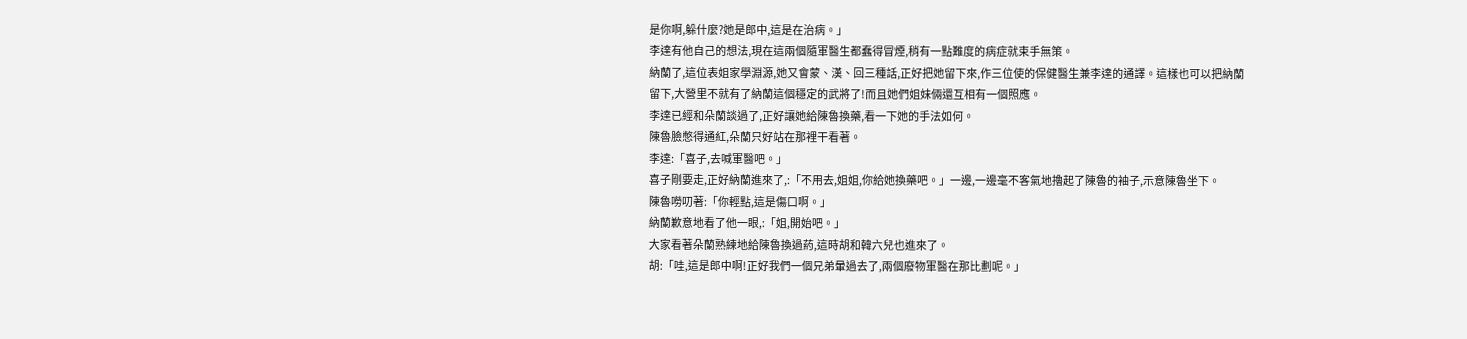是你啊,躲什麼?她是郎中,這是在治病。」
李達有他自己的想法,現在這兩個隨軍醫生都蠢得冒煙,稍有一點難度的病症就束手無策。
納蘭了,這位表姐家學淵源,她又會蒙、漢、回三種話,正好把她留下來,作三位使的保健醫生兼李達的通譯。這樣也可以把納蘭留下,大營里不就有了納蘭這個穩定的武將了!而且她們姐妹倆還互相有一個照應。
李達已經和朵蘭談過了,正好讓她給陳魯換藥,看一下她的手法如何。
陳魯臉憋得通紅,朵蘭只好站在那裡干看著。
李達:「喜子,去喊軍醫吧。」
喜子剛要走,正好納蘭進來了,:「不用去,姐姐,你給她換藥吧。」一邊,一邊毫不客氣地擼起了陳魯的袖子,示意陳魯坐下。
陳魯嘮叨著:「你輕點,這是傷口啊。」
納蘭歉意地看了他一眼,:「姐,開始吧。」
大家看著朵蘭熟練地給陳魯換過葯,這時胡和韓六兒也進來了。
胡:「哇,這是郎中啊!正好我們一個兄弟暈過去了,兩個廢物軍醫在那比劃呢。」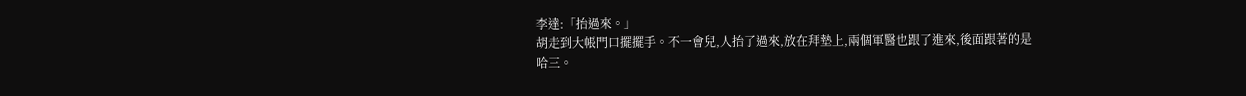李達:「抬過來。」
胡走到大帳門口擺擺手。不一會兒,人抬了過來,放在拜墊上,兩個軍醫也跟了進來,後面跟著的是哈三。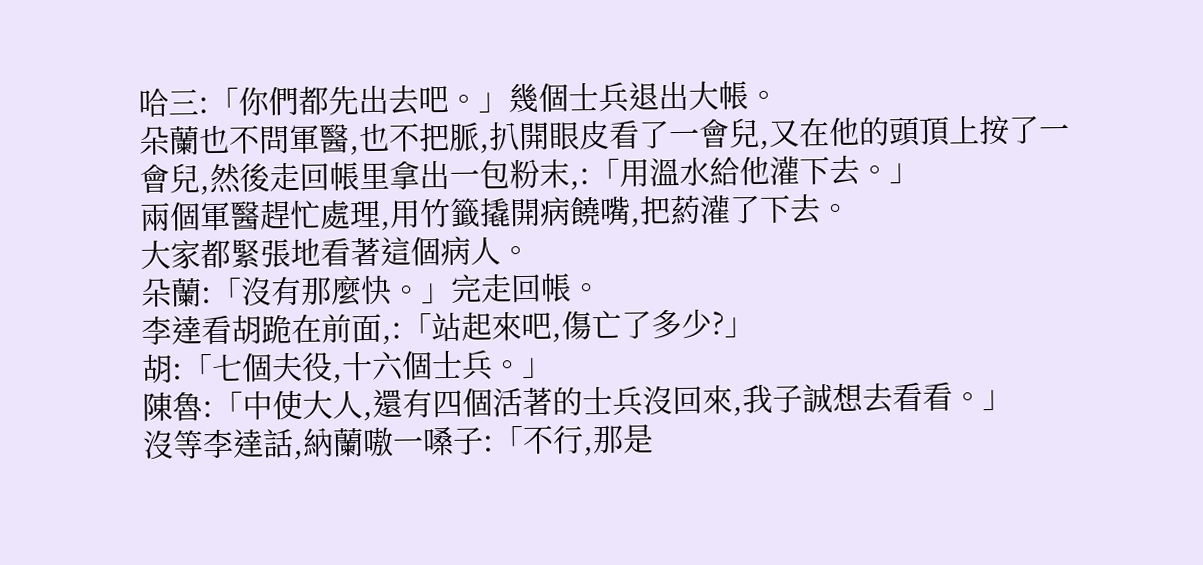哈三:「你們都先出去吧。」幾個士兵退出大帳。
朵蘭也不問軍醫,也不把脈,扒開眼皮看了一會兒,又在他的頭頂上按了一會兒,然後走回帳里拿出一包粉末,:「用溫水給他灌下去。」
兩個軍醫趕忙處理,用竹籤撬開病饒嘴,把葯灌了下去。
大家都緊張地看著這個病人。
朵蘭:「沒有那麼快。」完走回帳。
李達看胡跪在前面,:「站起來吧,傷亡了多少?」
胡:「七個夫役,十六個士兵。」
陳魯:「中使大人,還有四個活著的士兵沒回來,我子誠想去看看。」
沒等李達話,納蘭嗷一嗓子:「不行,那是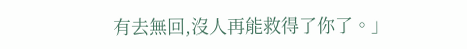有去無回,沒人再能救得了你了。」